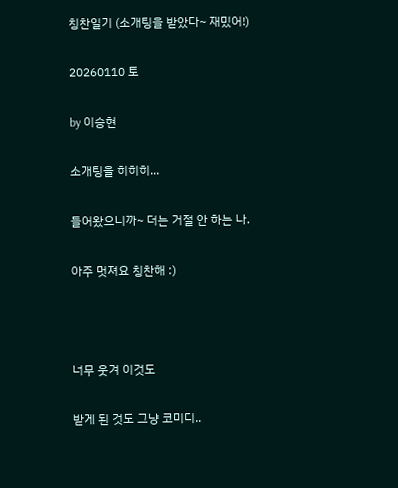칭찬일기 (소개팅을 받았다~ 재밌어!)

20260110 토

by 이승현

소개팅을 히히히...

들어왔으니까~ 더는 거절 안 하는 나.

아주 멋져요 칭찬해 :)



너무 웃겨 이것도

받게 된 것도 그냥 코미디..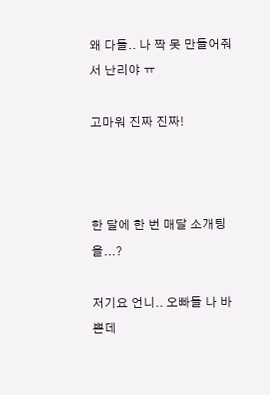왜 다들.. 나 짝 못 만들어줘서 난리야 ㅠ

고마워 진짜 진짜!



한 달에 한 번 매달 소개팅을...?

저기요 언니.. 오빠들 나 바쁜데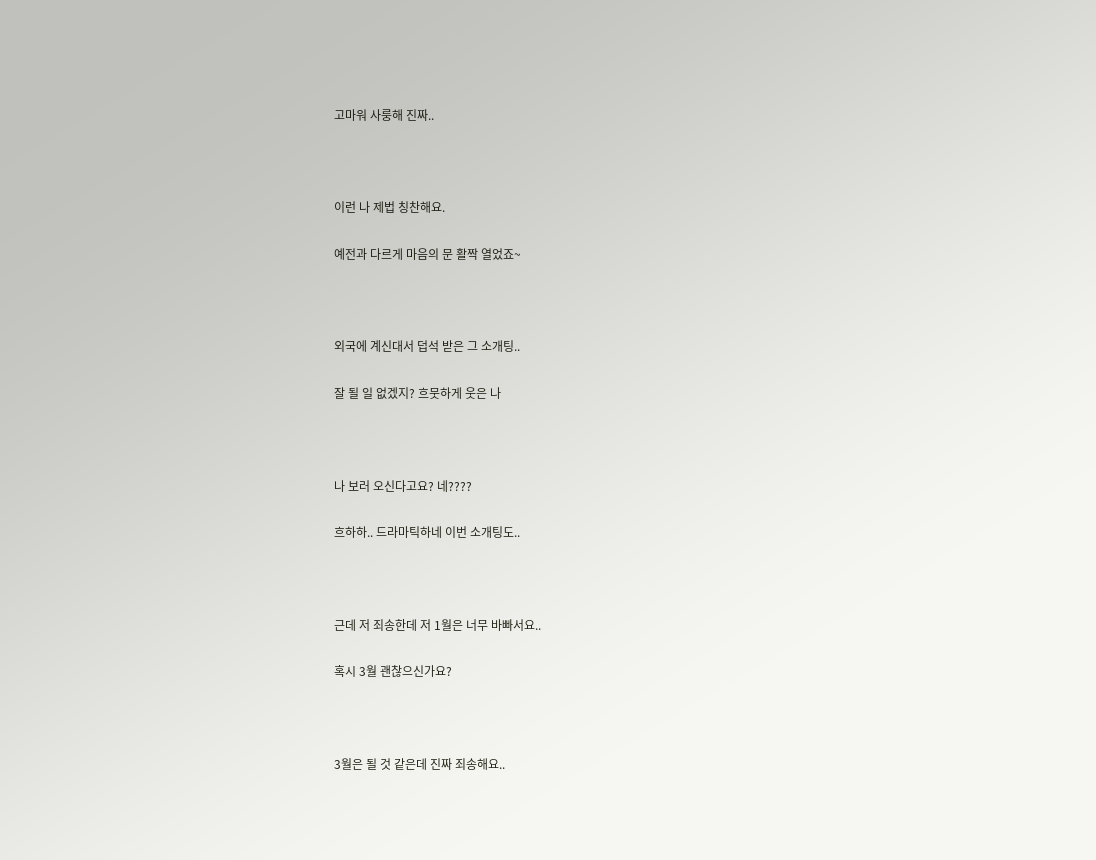고마워 사룽해 진짜..



이런 나 제법 칭찬해요.

예전과 다르게 마음의 문 활짝 열었죠~



외국에 계신대서 덥석 받은 그 소개팅..

잘 될 일 없겠지? 흐뭇하게 웃은 나



나 보러 오신다고요? 네????

흐하하.. 드라마틱하네 이번 소개팅도..



근데 저 죄송한데 저 1월은 너무 바빠서요..

혹시 3월 괜찮으신가요?



3월은 될 것 같은데 진짜 죄송해요..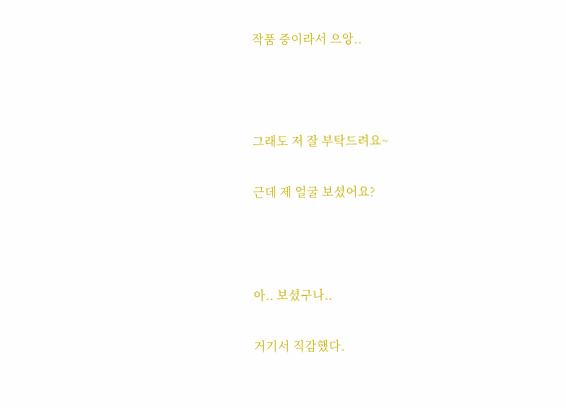작품 중이라서 으앙..



그래도 저 잘 부탁드려요~

근데 제 얼굴 보셨어요?



아.. 보셨구나..

거기서 직감했다.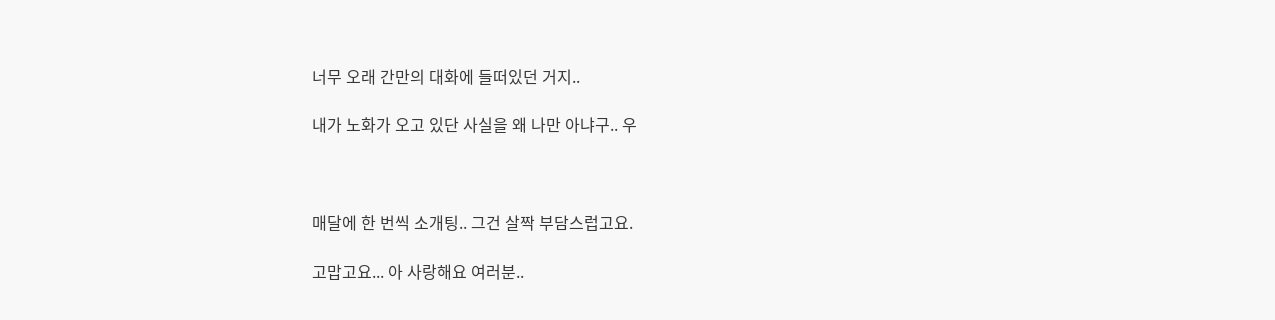너무 오래 간만의 대화에 들떠있던 거지..

내가 노화가 오고 있단 사실을 왜 나만 아냐구.. 우



매달에 한 번씩 소개팅.. 그건 살짝 부담스럽고요.

고맙고요... 아 사랑해요 여러분..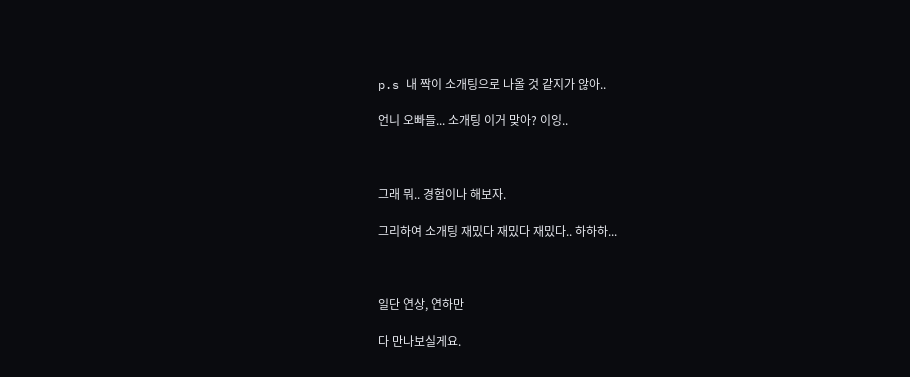p.s 내 짝이 소개팅으로 나올 것 같지가 않아..

언니 오빠들... 소개팅 이거 맞아? 이잉..



그래 뭐.. 경험이나 해보자.

그리하여 소개팅 재밌다 재밌다 재밌다.. 하하하...



일단 연상, 연하만

다 만나보실게요.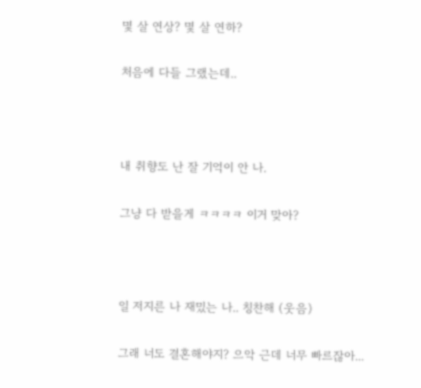몇 살 연상? 몇 살 연하?

처음에 다들 그랬는데..



내 취향도 난 잘 기억이 안 나.

그냥 다 받을게 ㅋㅋㅋㅋ 이거 맞아?



일 저지른 나 재밌는 나.. 칭찬해 (웃음)

그래 너도 결혼해야지? 으악 근데 너무 빠르잖아...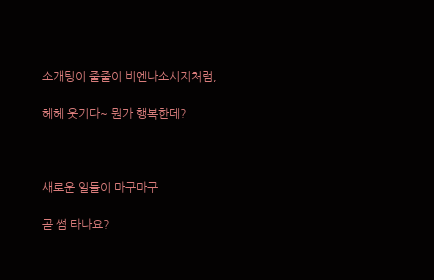소개팅이 줄줄이 비엔나소시지처럼,

헤헤 웃기다~ 뭔가 행복한데?



새로운 일들이 마구마구

곧 썸 타나요?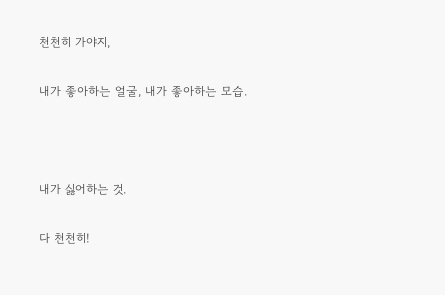천천히 가야지,

내가 좋아하는 얼굴, 내가 좋아하는 모습.



내가 싫어하는 것.

다 천천히!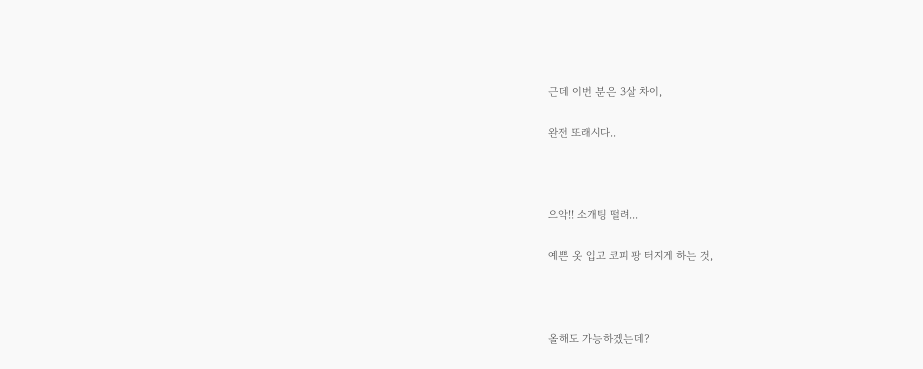근데 이번 분은 3살 차이,

완전 또래시다..



으악!! 소개팅 떨려...

예쁜 옷 입고 코피 팡 터지게 하는 것,



올해도 가능하겠는데?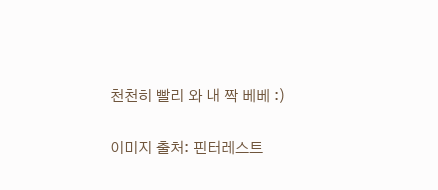천천히 빨리 와 내 짝 베베 :)

이미지 출처: 핀터레스트